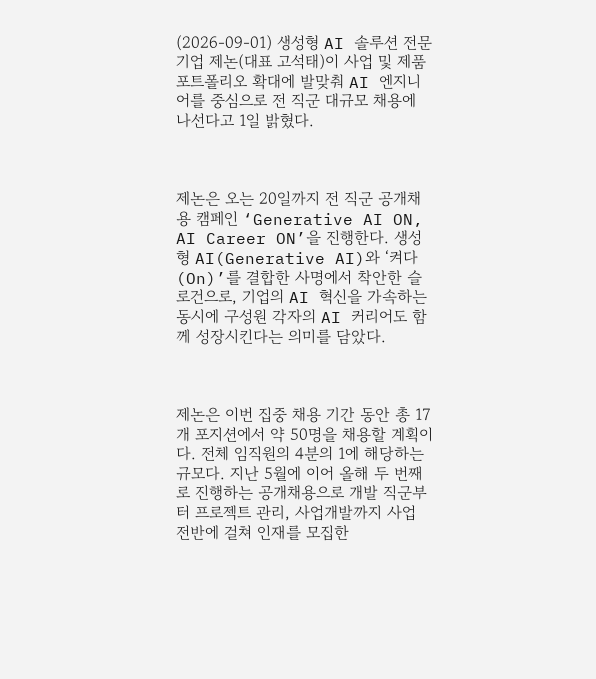(2026-09-01) 생성형 AI 솔루션 전문기업 제논(대표 고석태)이 사업 및 제품 포트폴리오 확대에 발맞춰 AI 엔지니어를 중심으로 전 직군 대규모 채용에 나선다고 1일 밝혔다.



제논은 오는 20일까지 전 직군 공개채용 캠페인 ‘Generative AI ON, AI Career ON’을 진행한다. 생성형 AI(Generative AI)와 ‘켜다(On)’를 결합한 사명에서 착안한 슬로건으로, 기업의 AI 혁신을 가속하는 동시에 구성원 각자의 AI 커리어도 함께 성장시킨다는 의미를 담았다.



제논은 이번 집중 채용 기간 동안 총 17개 포지션에서 약 50명을 채용할 계획이다. 전체 임직원의 4분의 1에 해당하는 규모다. 지난 5월에 이어 올해 두 번째로 진행하는 공개채용으로 개발 직군부터 프로젝트 관리, 사업개발까지 사업 전반에 걸쳐 인재를 모집한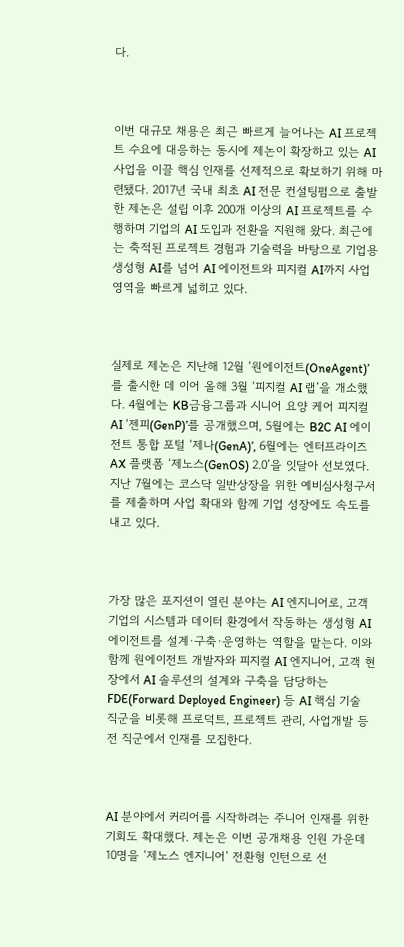다.



이번 대규모 채용은 최근 빠르게 늘어나는 AI 프로젝트 수요에 대응하는 동시에 제논이 확장하고 있는 AI 사업을 이끌 핵심 인재를 선제적으로 확보하기 위해 마련됐다. 2017년 국내 최초 AI 전문 컨설팅펌으로 출발한 제논은 설립 이후 200개 이상의 AI 프로젝트를 수행하며 기업의 AI 도입과 전환을 지원해 왔다. 최근에는 축적된 프로젝트 경험과 기술력을 바탕으로 기업용 생성형 AI를 넘어 AI 에이전트와 피지컬 AI까지 사업 영역을 빠르게 넓히고 있다.



실제로 제논은 지난해 12월 ‘원에이전트(OneAgent)’를 출시한 데 이어 올해 3월 ‘피지컬 AI 랩’을 개소했다. 4월에는 KB금융그룹과 시니어 요양 케어 피지컬 AI ‘젠피(GenP)’를 공개했으며, 5월에는 B2C AI 에이전트 통합 포털 ‘제나(GenA)’, 6월에는 엔터프라이즈 AX 플랫폼 ‘제노스(GenOS) 2.0’을 잇달아 선보였다. 지난 7월에는 코스닥 일반상장을 위한 예비심사청구서를 제출하며 사업 확대와 함께 기업 성장에도 속도를 내고 있다.



가장 많은 포지션이 열린 분야는 AI 엔지니어로, 고객 기업의 시스템과 데이터 환경에서 작동하는 생성형 AI 에이전트를 설계·구축·운영하는 역할을 맡는다. 이와 함께 원에이전트 개발자와 피지컬 AI 엔지니어, 고객 현장에서 AI 솔루션의 설계와 구축을 담당하는 FDE(Forward Deployed Engineer) 등 AI 핵심 기술 직군을 비롯해 프로덕트, 프로젝트 관리, 사업개발 등 전 직군에서 인재를 모집한다.



AI 분야에서 커리어를 시작하려는 주니어 인재를 위한 기회도 확대했다. 제논은 이번 공개채용 인원 가운데 10명을 ‘제노스 엔지니어’ 전환형 인턴으로 선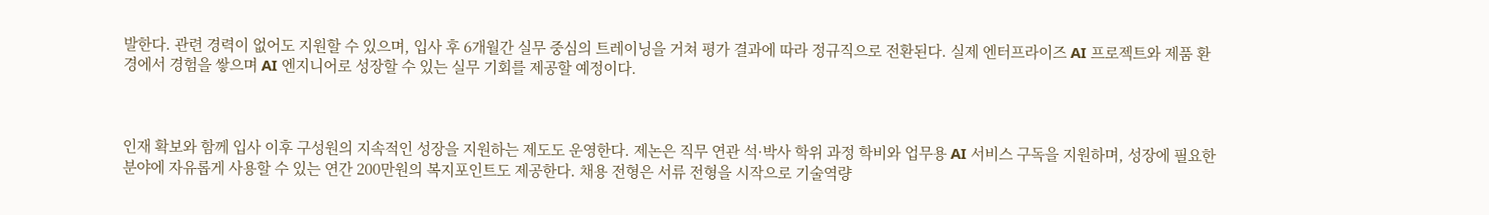발한다. 관련 경력이 없어도 지원할 수 있으며, 입사 후 6개월간 실무 중심의 트레이닝을 거쳐 평가 결과에 따라 정규직으로 전환된다. 실제 엔터프라이즈 AI 프로젝트와 제품 환경에서 경험을 쌓으며 AI 엔지니어로 성장할 수 있는 실무 기회를 제공할 예정이다.



인재 확보와 함께 입사 이후 구성원의 지속적인 성장을 지원하는 제도도 운영한다. 제논은 직무 연관 석·박사 학위 과정 학비와 업무용 AI 서비스 구독을 지원하며, 성장에 필요한 분야에 자유롭게 사용할 수 있는 연간 200만원의 복지포인트도 제공한다. 채용 전형은 서류 전형을 시작으로 기술역량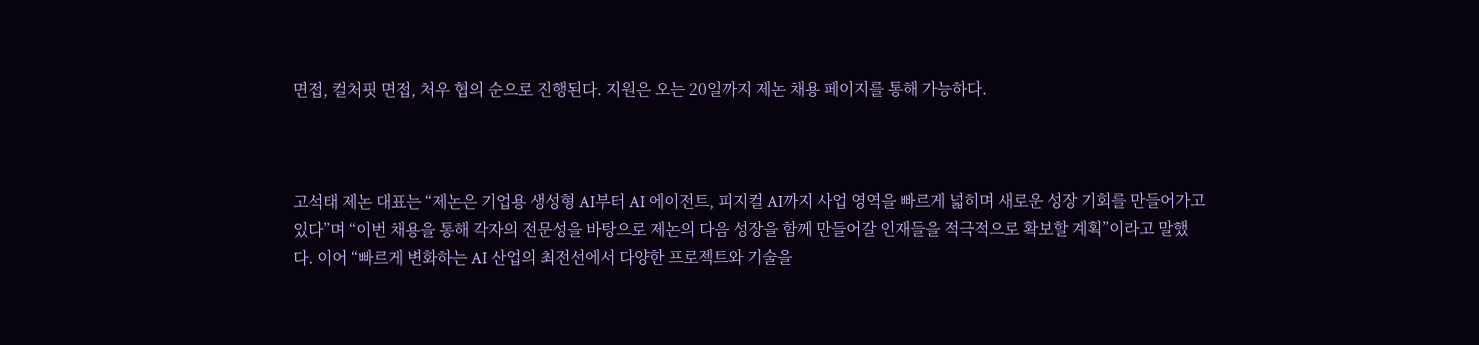면접, 컬처핏 면접, 처우 협의 순으로 진행된다. 지원은 오는 20일까지 제논 채용 페이지를 통해 가능하다.



고석태 제논 대표는 “제논은 기업용 생성형 AI부터 AI 에이전트, 피지컬 AI까지 사업 영역을 빠르게 넓히며 새로운 성장 기회를 만들어가고 있다”며 “이번 채용을 통해 각자의 전문성을 바탕으로 제논의 다음 성장을 함께 만들어갈 인재들을 적극적으로 확보할 계획”이라고 말했다. 이어 “빠르게 변화하는 AI 산업의 최전선에서 다양한 프로젝트와 기술을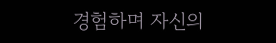경험하며 자신의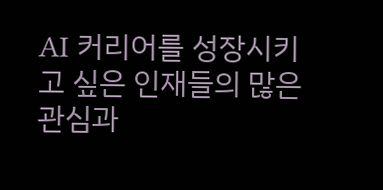AI 커리어를 성장시키고 싶은 인재들의 많은 관심과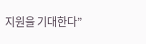지원을 기대한다”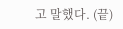고 말했다. (끝)